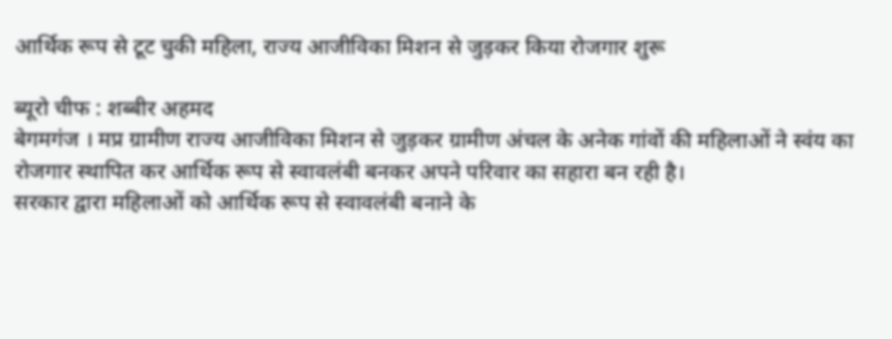आर्थिक रूप से टूट चुकी महिला, राज्य आजीविका मिशन से जुड़कर किया रोजगार शुरू

ब्यूरो चीफ : शब्बीर अहमद
बेगमगंज । मप्र ग्रामीण राज्य आजीविका मिशन से जुड़कर ग्रामीण अंचल के अनेक गांवों की महिलाओं ने स्वंय का रोजगार स्थापित कर आर्थिक रूप से स्वावलंबी बनकर अपने परिवार का सहारा बन रही है।
सरकार द्वारा महिलाओं को आर्थिक रूप से स्वावलंबी बनाने के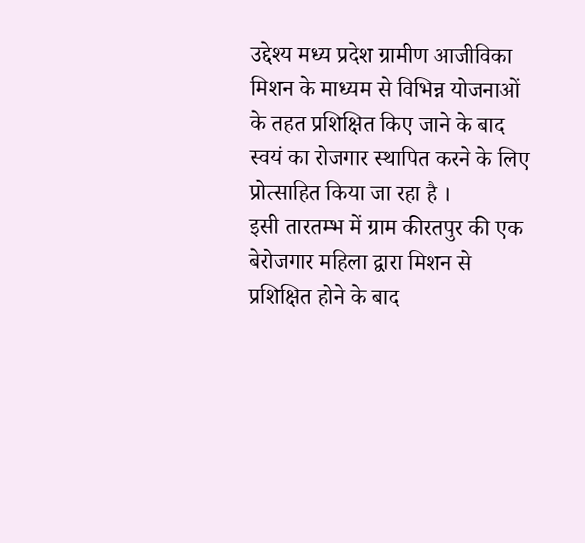उद्देश्य मध्य प्रदेश ग्रामीण आजीविका मिशन के माध्यम से विभिन्न योजनाओं के तहत प्रशिक्षित किए जाने के बाद स्वयं का रोजगार स्थापित करने के लिए प्रोत्साहित किया जा रहा है ।
इसी तारतम्भ में ग्राम कीरतपुर की एक बेरोजगार महिला द्वारा मिशन से प्रशिक्षित होने के बाद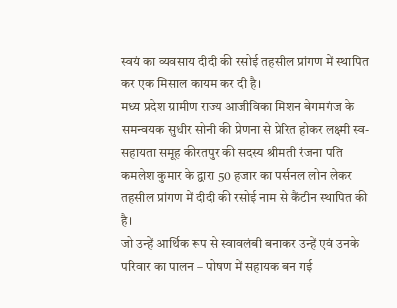स्वयं का व्यवसाय दीदी की रसोई तहसील प्रांगण में स्थापित कर एक मिसाल कायम कर दी है।
मध्य प्रदेश ग्रामीण राज्य आजीविका मिशन बेगमगंज के समन्वयक सुधीर सोनी की प्रेणना से प्रेरित होकर लक्ष्मी स्व- सहायता समूह कीरतपुर की सदस्य श्रीमती रंजना पति कमलेश कुमार के द्वारा 50 हजार का पर्सनल लोन लेकर तहसील प्रांगण में दीदी की रसोई नाम से कैंटीन स्थापित की है।
जो उन्हें आर्थिक रूप से स्वावलंबी बनाकर उन्हें एवं उनके परिवार का पालन – पोषण में सहायक बन गई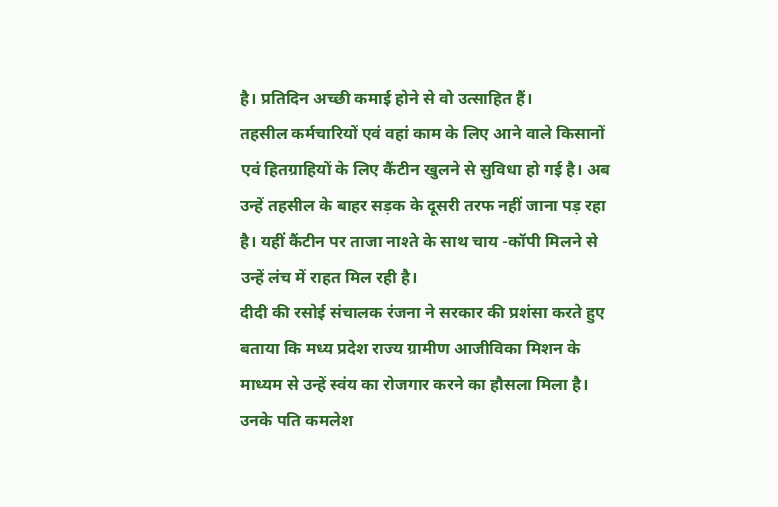है। प्रतिदिन अच्छी कमाई होने से वो उत्साहित हैं।
तहसील कर्मचारियों एवं वहां काम के लिए आने वाले किसानों एवं हितग्राहियों के लिए कैंटीन खुलने से सुविधा हो गई है। अब उन्हें तहसील के बाहर सड़क के दूसरी तरफ नहीं जाना पड़ रहा है। यहीं कैंटीन पर ताजा नाश्ते के साथ चाय -कॉपी मिलने से उन्हें लंच में राहत मिल रही है।
दीदी की रसोई संचालक रंजना ने सरकार की प्रशंसा करते हुए बताया कि मध्य प्रदेश राज्य ग्रामीण आजीविका मिशन के माध्यम से उन्हें स्वंय का रोजगार करने का हौसला मिला है। उनके पति कमलेश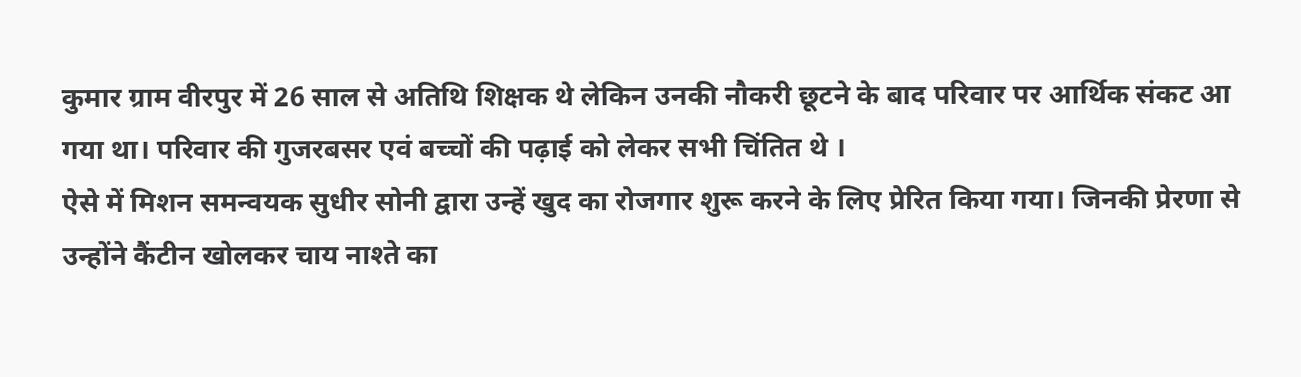कुमार ग्राम वीरपुर में 26 साल से अतिथि शिक्षक थे लेकिन उनकी नौकरी छूटने के बाद परिवार पर आर्थिक संकट आ गया था। परिवार की गुजरबसर एवं बच्चों की पढ़ाई को लेकर सभी चिंतित थे ।
ऐसे में मिशन समन्वयक सुधीर सोनी द्वारा उन्हें खुद का रोजगार शुरू करने के लिए प्रेरित किया गया। जिनकी प्रेरणा से उन्होंने कैंटीन खोलकर चाय नाश्ते का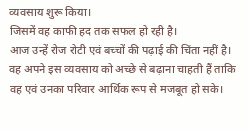व्यवसाय शुरू किया।
जिसमें वह काफी हद तक सफल हो रही है।
आज उन्हें रोज रोटी एवं बच्चों की पढ़ाई की चिंता नहीं है। वह अपने इस व्यवसाय को अच्छे से बढ़ाना चाहती हैं ताकि वह एवं उनका परिवार आर्थिक रूप से मजबूत हो सके।